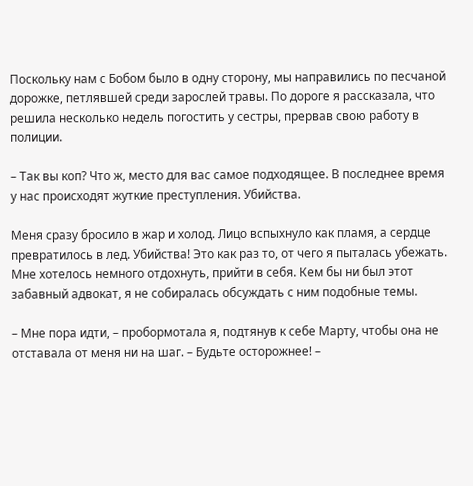Поскольку нам с Бобом было в одну сторону, мы направились по песчаной дорожке, петлявшей среди зарослей травы. По дороге я рассказала, что решила несколько недель погостить у сестры, прервав свою работу в полиции.

– Так вы коп? Что ж, место для вас самое подходящее. В последнее время у нас происходят жуткие преступления. Убийства.

Меня сразу бросило в жар и холод. Лицо вспыхнуло как пламя, а сердце превратилось в лед. Убийства! Это как раз то, от чего я пыталась убежать. Мне хотелось немного отдохнуть, прийти в себя. Кем бы ни был этот забавный адвокат, я не собиралась обсуждать с ним подобные темы.

– Мне пора идти, – пробормотала я, подтянув к себе Марту, чтобы она не отставала от меня ни на шаг. – Будьте осторожнее! –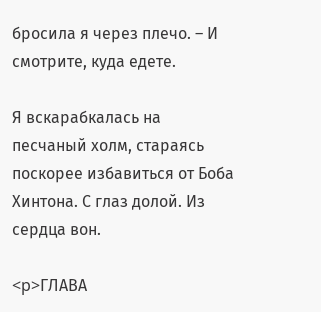бросила я через плечо. – И смотрите, куда едете.

Я вскарабкалась на песчаный холм, стараясь поскорее избавиться от Боба Хинтона. С глаз долой. Из сердца вон.

<p>ГЛАВА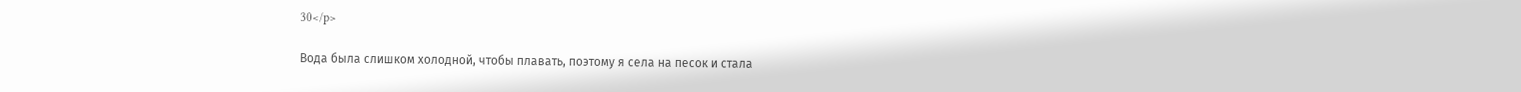30</p>

Вода была слишком холодной, чтобы плавать, поэтому я села на песок и стала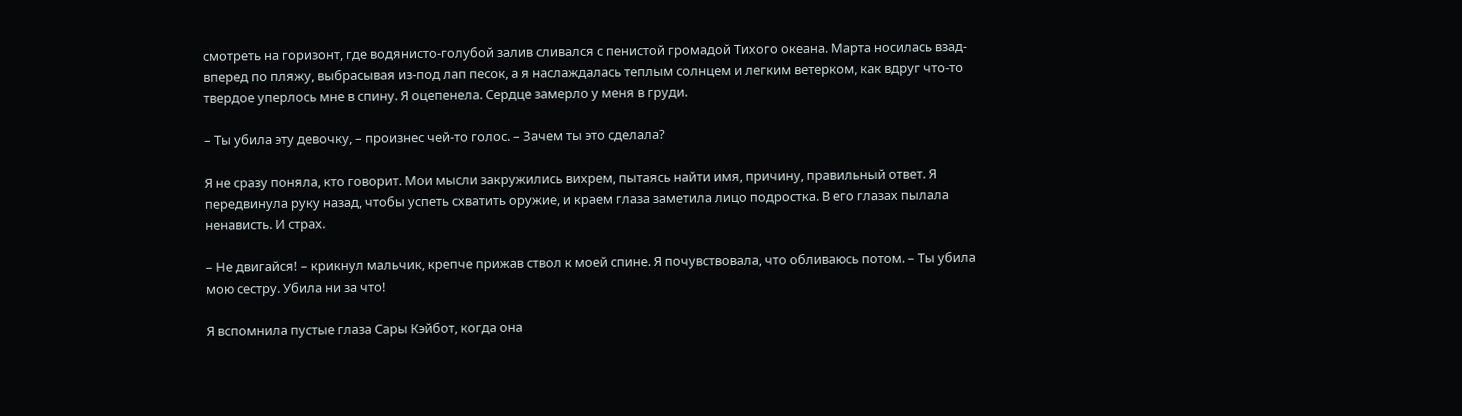смотреть на горизонт, где водянисто-голубой залив сливался с пенистой громадой Тихого океана. Марта носилась взад-вперед по пляжу, выбрасывая из-под лап песок, а я наслаждалась теплым солнцем и легким ветерком, как вдруг что-то твердое уперлось мне в спину. Я оцепенела. Сердце замерло у меня в груди.

– Ты убила эту девочку, – произнес чей-то голос. – Зачем ты это сделала?

Я не сразу поняла, кто говорит. Мои мысли закружились вихрем, пытаясь найти имя, причину, правильный ответ. Я передвинула руку назад, чтобы успеть схватить оружие, и краем глаза заметила лицо подростка. В его глазах пылала ненависть. И страх.

– Не двигайся! – крикнул мальчик, крепче прижав ствол к моей спине. Я почувствовала, что обливаюсь потом. – Ты убила мою сестру. Убила ни за что!

Я вспомнила пустые глаза Сары Кэйбот, когда она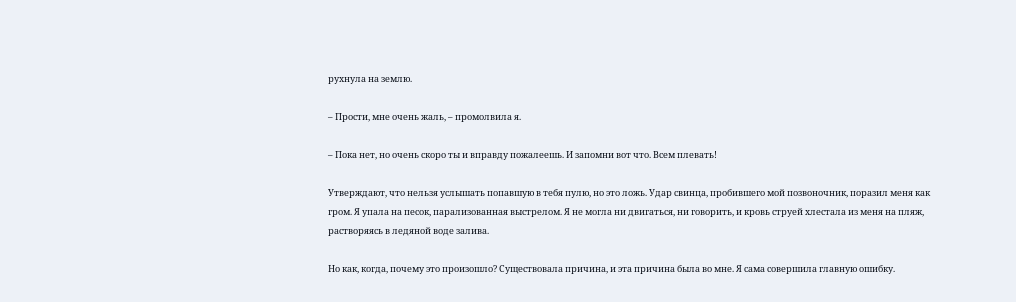рухнула на землю.

– Прости, мне очень жаль, – промолвила я.

– Пока нет, но очень скоро ты и вправду пожалеешь. И запомни вот что. Всем плевать!

Утверждают, что нельзя услышать попавшую в тебя пулю, но это ложь. Удар свинца, пробившего мой позвоночник, поразил меня как гром. Я упала на песок, парализованная выстрелом. Я не могла ни двигаться, ни говорить, и кровь струей хлестала из меня на пляж, растворяясь в ледяной воде залива.

Но как, когда, почему это произошло? Существовала причина, и эта причина была во мне. Я сама совершила главную ошибку.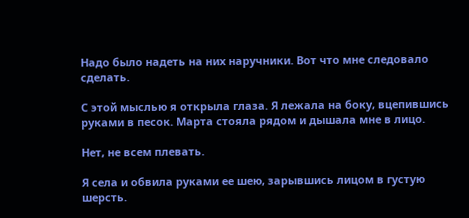Надо было надеть на них наручники. Вот что мне следовало сделать.

С этой мыслью я открыла глаза. Я лежала на боку, вцепившись руками в песок. Марта стояла рядом и дышала мне в лицо.

Нет, не всем плевать.

Я села и обвила руками ее шею, зарывшись лицом в густую шерсть.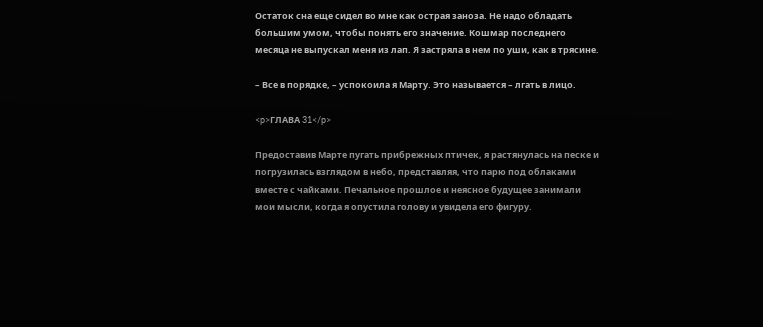Остаток сна еще сидел во мне как острая заноза. Не надо обладать большим умом, чтобы понять его значение. Кошмар последнего месяца не выпускал меня из лап. Я застряла в нем по уши, как в трясине.

– Все в порядке, – успокоила я Марту. Это называется – лгать в лицо.

<p>ГЛАВА 31</p>

Предоставив Марте пугать прибрежных птичек, я растянулась на песке и погрузилась взглядом в небо, представляя, что парю под облаками вместе с чайками. Печальное прошлое и неясное будущее занимали мои мысли, когда я опустила голову и увидела его фигуру.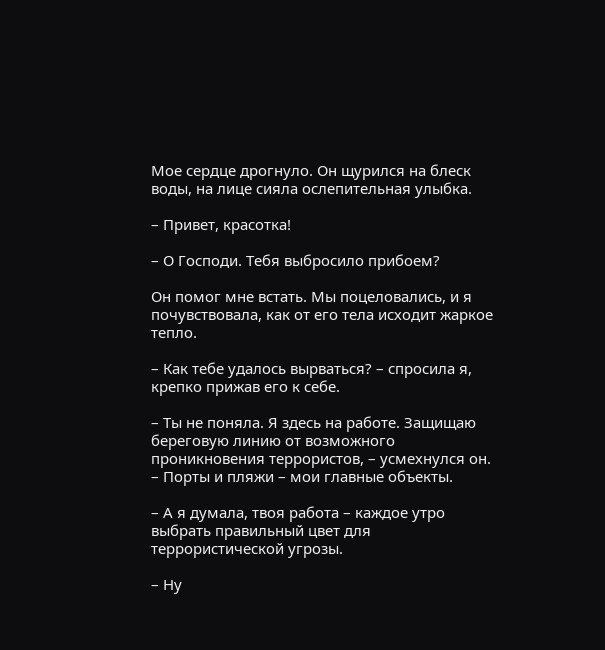Мое сердце дрогнуло. Он щурился на блеск воды, на лице сияла ослепительная улыбка.

– Привет, красотка!

– О Господи. Тебя выбросило прибоем?

Он помог мне встать. Мы поцеловались, и я почувствовала, как от его тела исходит жаркое тепло.

– Как тебе удалось вырваться? – спросила я, крепко прижав его к себе.

– Ты не поняла. Я здесь на работе. Защищаю береговую линию от возможного проникновения террористов, – усмехнулся он. – Порты и пляжи – мои главные объекты.

– А я думала, твоя работа – каждое утро выбрать правильный цвет для террористической угрозы.

– Ну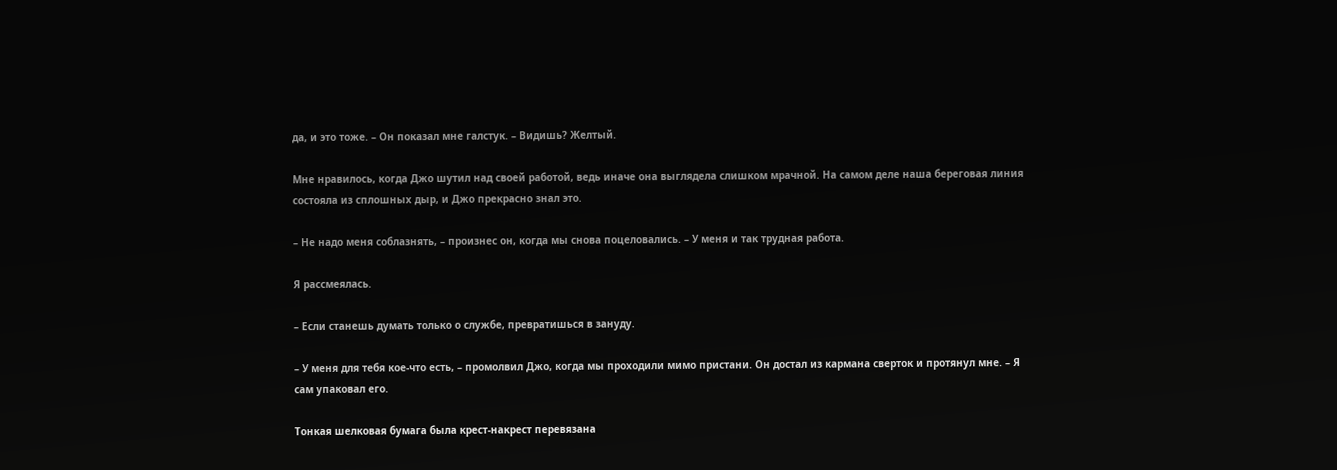да, и это тоже. – Он показал мне галстук. – Видишь? Желтый.

Мне нравилось, когда Джо шутил над своей работой, ведь иначе она выглядела слишком мрачной. На самом деле наша береговая линия состояла из сплошных дыр, и Джо прекрасно знал это.

– Не надо меня соблазнять, – произнес он, когда мы снова поцеловались. – У меня и так трудная работа.

Я рассмеялась.

– Если станешь думать только о службе, превратишься в зануду.

– У меня для тебя кое-что есть, – промолвил Джо, когда мы проходили мимо пристани. Он достал из кармана сверток и протянул мне. – Я сам упаковал его.

Тонкая шелковая бумага была крест-накрест перевязана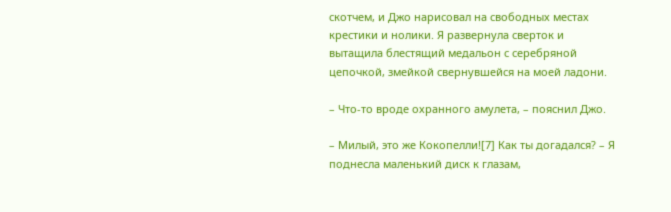скотчем, и Джо нарисовал на свободных местах крестики и нолики. Я развернула сверток и вытащила блестящий медальон с серебряной цепочкой, змейкой свернувшейся на моей ладони.

– Что-то вроде охранного амулета, – пояснил Джо.

– Милый, это же Кокопелли![7] Как ты догадался? – Я поднесла маленький диск к глазам,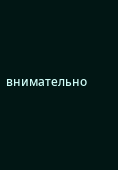внимательно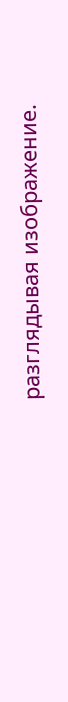разглядывая изображение.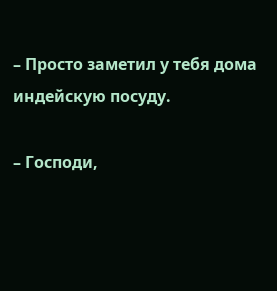– Просто заметил у тебя дома индейскую посуду.

– Господи,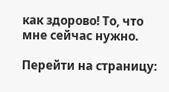как здорово! То, что мне сейчас нужно.

Перейти на страницу: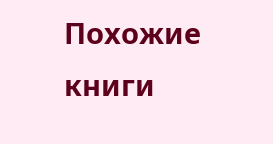Похожие книги